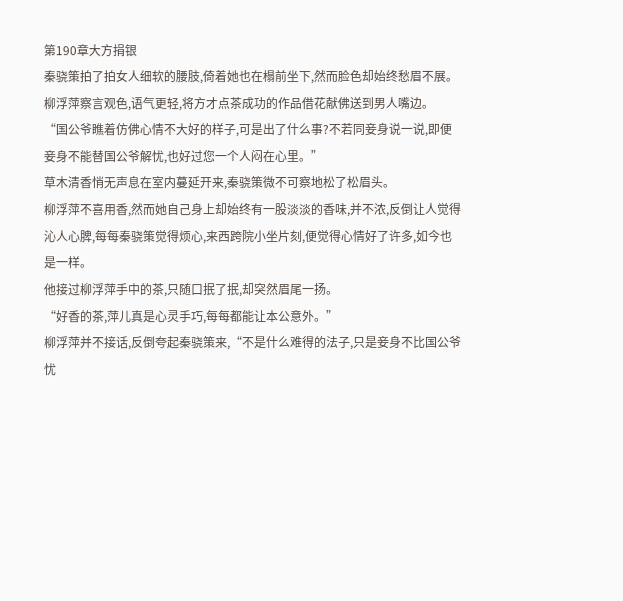第190章大方捐银
秦骁策拍了拍女人细软的腰肢,倚着她也在榻前坐下,然而脸色却始终愁眉不展。
柳浮萍察言观色,语气更轻,将方才点茶成功的作品借花献佛送到男人嘴边。
“国公爷瞧着仿佛心情不大好的样子,可是出了什么事?不若同妾身说一说,即便妾身不能替国公爷解忧,也好过您一个人闷在心里。”
草木清香悄无声息在室内蔓延开来,秦骁策微不可察地松了松眉头。
柳浮萍不喜用香,然而她自己身上却始终有一股淡淡的香味,并不浓,反倒让人觉得沁人心脾,每每秦骁策觉得烦心,来西跨院小坐片刻,便觉得心情好了许多,如今也是一样。
他接过柳浮萍手中的茶,只随口抿了抿,却突然眉尾一扬。
“好香的茶,萍儿真是心灵手巧,每每都能让本公意外。”
柳浮萍并不接话,反倒夸起秦骁策来,“不是什么难得的法子,只是妾身不比国公爷忧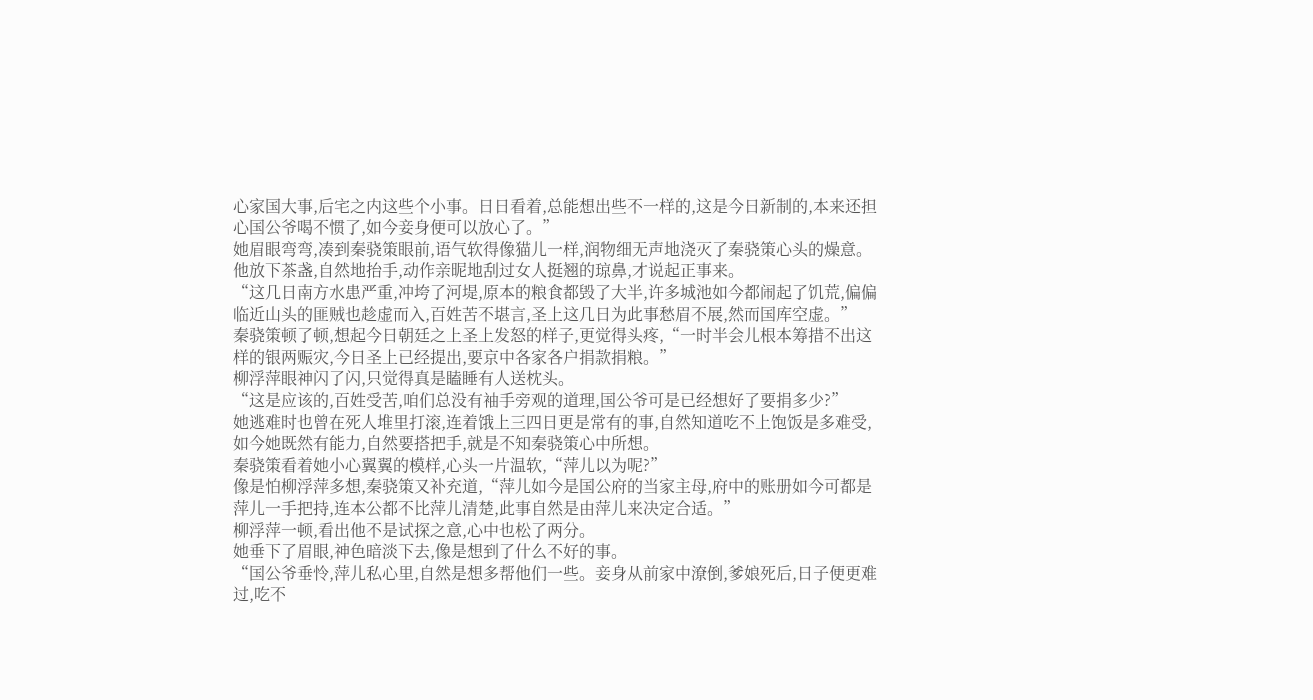心家国大事,后宅之内这些个小事。日日看着,总能想出些不一样的,这是今日新制的,本来还担心国公爷喝不惯了,如今妾身便可以放心了。”
她眉眼弯弯,凑到秦骁策眼前,语气软得像猫儿一样,润物细无声地浇灭了秦骁策心头的燥意。
他放下茶盏,自然地抬手,动作亲昵地刮过女人挺翘的琼鼻,才说起正事来。
“这几日南方水患严重,冲垮了河堤,原本的粮食都毁了大半,许多城池如今都闹起了饥荒,偏偏临近山头的匪贼也趁虚而入,百姓苦不堪言,圣上这几日为此事愁眉不展,然而国库空虚。”
秦骁策顿了顿,想起今日朝廷之上圣上发怒的样子,更觉得头疼,“一时半会儿根本筹措不出这样的银两赈灾,今日圣上已经提出,要京中各家各户捐款捐粮。”
柳浮萍眼神闪了闪,只觉得真是瞌睡有人送枕头。
“这是应该的,百姓受苦,咱们总没有袖手旁观的道理,国公爷可是已经想好了要捐多少?”
她逃难时也曾在死人堆里打滚,连着饿上三四日更是常有的事,自然知道吃不上饱饭是多难受,如今她既然有能力,自然要搭把手,就是不知秦骁策心中所想。
秦骁策看着她小心翼翼的模样,心头一片温软,“萍儿以为呢?”
像是怕柳浮萍多想,秦骁策又补充道,“萍儿如今是国公府的当家主母,府中的账册如今可都是萍儿一手把持,连本公都不比萍儿清楚,此事自然是由萍儿来决定合适。”
柳浮萍一顿,看出他不是试探之意,心中也松了两分。
她垂下了眉眼,神色暗淡下去,像是想到了什么不好的事。
“国公爷垂怜,萍儿私心里,自然是想多帮他们一些。妾身从前家中潦倒,爹娘死后,日子便更难过,吃不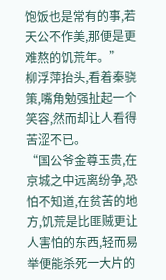饱饭也是常有的事,若天公不作美,那便是更难熬的饥荒年。”
柳浮萍抬头,看着秦骁策,嘴角勉强扯起一个笑容,然而却让人看得苦涩不已。
“国公爷金尊玉贵,在京城之中远离纷争,恐怕不知道,在贫苦的地方,饥荒是比匪贼更让人害怕的东西,轻而易举便能杀死一大片的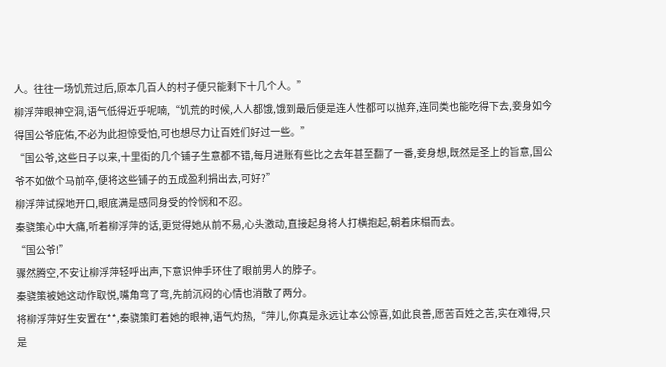人。往往一场饥荒过后,原本几百人的村子便只能剩下十几个人。”
柳浮萍眼神空洞,语气低得近乎呢喃,“饥荒的时候,人人都饿,饿到最后便是连人性都可以抛弃,连同类也能吃得下去,妾身如今得国公爷庇佑,不必为此担惊受怕,可也想尽力让百姓们好过一些。”
“国公爷,这些日子以来,十里街的几个铺子生意都不错,每月进账有些比之去年甚至翻了一番,妾身想,既然是圣上的旨意,国公爷不如做个马前卒,便将这些铺子的五成盈利捐出去,可好?”
柳浮萍试探地开口,眼底满是感同身受的怜悯和不忍。
秦骁策心中大痛,听着柳浮萍的话,更觉得她从前不易,心头激动,直接起身将人打横抱起,朝着床榻而去。
“国公爷!”
骤然腾空,不安让柳浮萍轻呼出声,下意识伸手环住了眼前男人的脖子。
秦骁策被她这动作取悦,嘴角弯了弯,先前沉闷的心情也消散了两分。
将柳浮萍好生安置在**,秦骁策盯着她的眼神,语气灼热,“萍儿,你真是永远让本公惊喜,如此良善,愿苦百姓之苦,实在难得,只是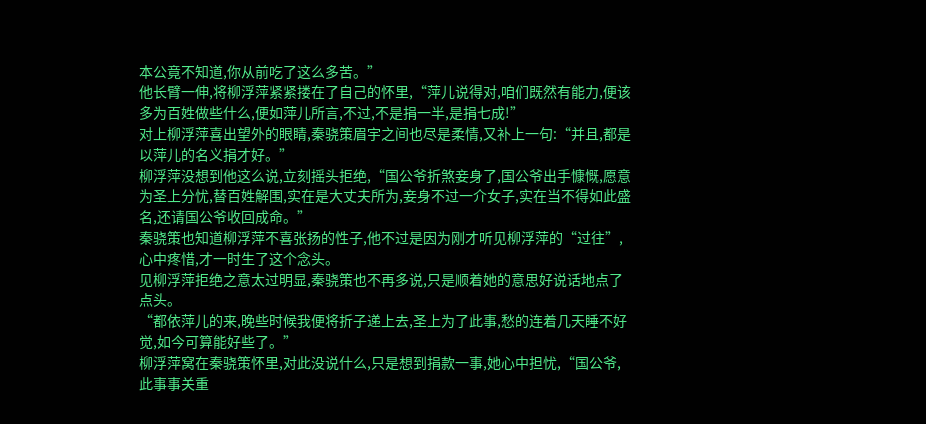本公竟不知道,你从前吃了这么多苦。”
他长臂一伸,将柳浮萍紧紧搂在了自己的怀里,“萍儿说得对,咱们既然有能力,便该多为百姓做些什么,便如萍儿所言,不过,不是捐一半,是捐七成!”
对上柳浮萍喜出望外的眼睛,秦骁策眉宇之间也尽是柔情,又补上一句:“并且,都是以萍儿的名义捐才好。”
柳浮萍没想到他这么说,立刻摇头拒绝,“国公爷折煞妾身了,国公爷出手慷慨,愿意为圣上分忧,替百姓解围,实在是大丈夫所为,妾身不过一介女子,实在当不得如此盛名,还请国公爷收回成命。”
秦骁策也知道柳浮萍不喜张扬的性子,他不过是因为刚才听见柳浮萍的“过往”,心中疼惜,才一时生了这个念头。
见柳浮萍拒绝之意太过明显,秦骁策也不再多说,只是顺着她的意思好说话地点了点头。
“都依萍儿的来,晚些时候我便将折子递上去,圣上为了此事,愁的连着几天睡不好觉,如今可算能好些了。”
柳浮萍窝在秦骁策怀里,对此没说什么,只是想到捐款一事,她心中担忧,“国公爷,此事事关重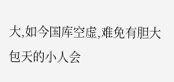大,如今国库空虚,难免有胆大包天的小人会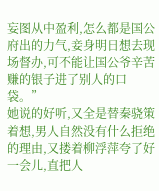妄图从中盈利,怎么都是国公府出的力气,妾身明日想去现场督办,可不能让国公爷辛苦赚的银子进了别人的口袋。”
她说的好听,又全是替秦骁策着想,男人自然没有什么拒绝的理由,又搂着柳浮萍夸了好一会儿,直把人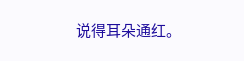说得耳朵通红。